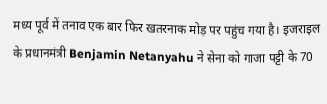मध्य पूर्व में तनाव एक बार फिर खतरनाक मोड़ पर पहुंच गया है। इजराइल के प्रधानमंत्री Benjamin Netanyahu ने सेना को गाजा पट्टी के 70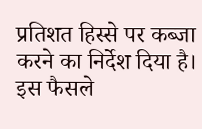प्रतिशत हिस्से पर कब्जा करने का निर्देश दिया है। इस फैसले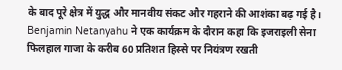के बाद पूरे क्षेत्र में युद्ध और मानवीय संकट और गहराने की आशंका बढ़ गई है।
Benjamin Netanyahu ने एक कार्यक्रम के दौरान कहा कि इजराइली सेना फिलहाल गाजा के करीब 60 प्रतिशत हिस्से पर नियंत्रण रखती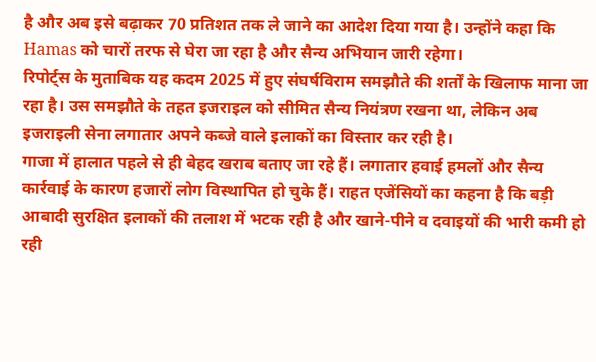है और अब इसे बढ़ाकर 70 प्रतिशत तक ले जाने का आदेश दिया गया है। उन्होंने कहा कि Hamas को चारों तरफ से घेरा जा रहा है और सैन्य अभियान जारी रहेगा।
रिपोर्ट्स के मुताबिक यह कदम 2025 में हुए संघर्षविराम समझौते की शर्तों के खिलाफ माना जा रहा है। उस समझौते के तहत इजराइल को सीमित सैन्य नियंत्रण रखना था, लेकिन अब इजराइली सेना लगातार अपने कब्जे वाले इलाकों का विस्तार कर रही है।
गाजा में हालात पहले से ही बेहद खराब बताए जा रहे हैं। लगातार हवाई हमलों और सैन्य कार्रवाई के कारण हजारों लोग विस्थापित हो चुके हैं। राहत एजेंसियों का कहना है कि बड़ी आबादी सुरक्षित इलाकों की तलाश में भटक रही है और खाने-पीने व दवाइयों की भारी कमी हो रही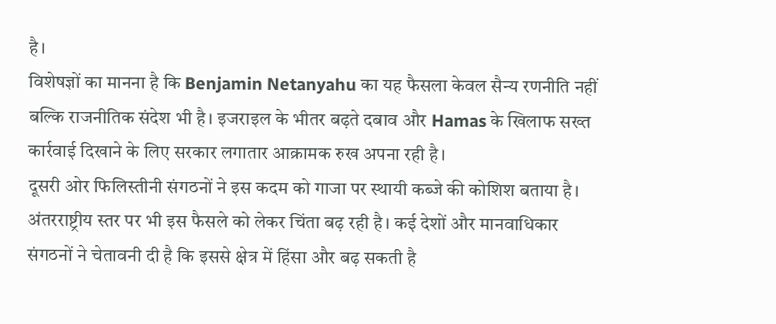है।
विशेषज्ञों का मानना है कि Benjamin Netanyahu का यह फैसला केवल सैन्य रणनीति नहीं बल्कि राजनीतिक संदेश भी है। इजराइल के भीतर बढ़ते दबाव और Hamas के खिलाफ सख्त कार्रवाई दिखाने के लिए सरकार लगातार आक्रामक रुख अपना रही है।
दूसरी ओर फिलिस्तीनी संगठनों ने इस कदम को गाजा पर स्थायी कब्जे की कोशिश बताया है। अंतरराष्ट्रीय स्तर पर भी इस फैसले को लेकर चिंता बढ़ रही है। कई देशों और मानवाधिकार संगठनों ने चेतावनी दी है कि इससे क्षेत्र में हिंसा और बढ़ सकती है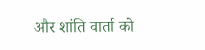और शांति वार्ता को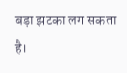बड़ा झटका लग सकता है।